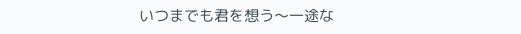いつまでも君を想う〜一途な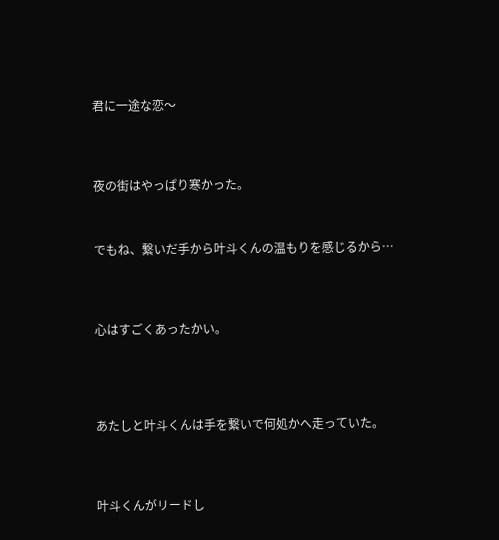君に一途な恋〜




夜の街はやっぱり寒かった。



でもね、繋いだ手から叶斗くんの温もりを感じるから…




心はすごくあったかい。





あたしと叶斗くんは手を繋いで何処かへ走っていた。




叶斗くんがリードし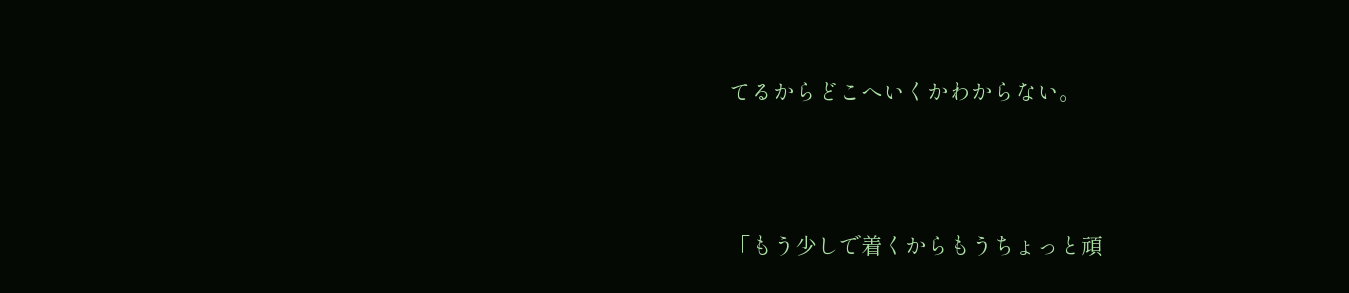てるからどこへいくかわからない。




「もう少しで着くからもうちょっと頑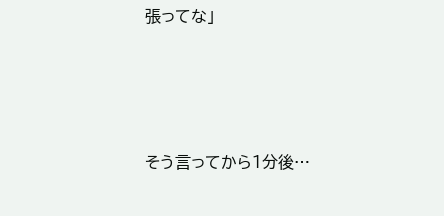張ってな」





そう言ってから1分後…